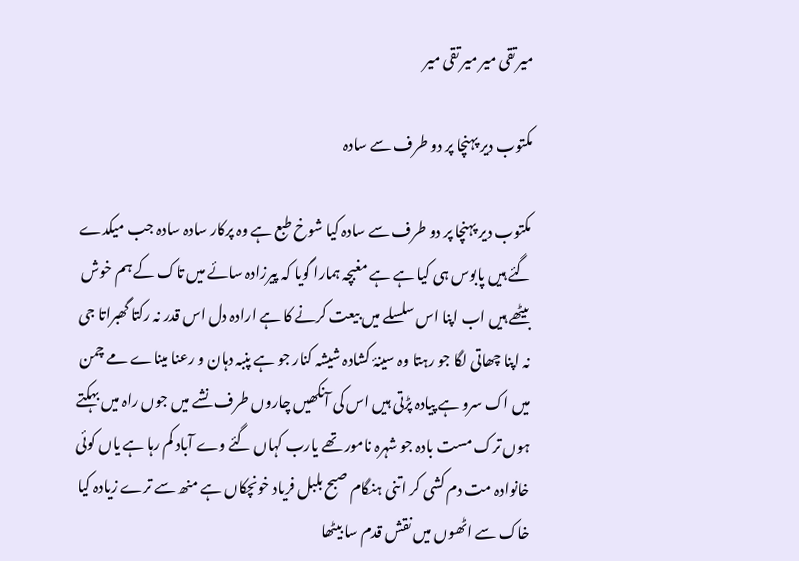میر تقی میر میر تقی میر

مکتوب دیر پہنچا پر دو طرف سے سادہ

مکتوب دیر پہنچا پر دو طرف سے سادہ کیا شوخ طبع ہے وہ پرکار سادہ سادہ جب میکدے گئے ہیں پابوس ہی کیا ہے ہے مغبچہ ہمارا گویا کہ پیرزادہ سائے میں تاک کے ہم خوش بیٹھے ہیں اب اپنا اس سلسلے میں بیعت کرنے کا ہے ارادہ دل اس قدر نہ رکتا گھبراتا جی نہ اپنا چھاتی لگا جو رہتا وہ سینۂ کشادہ شیشہ کنار جو ہے پنبہ دہان و رعنا میناے مے چمن میں اک سرو ہے پیادہ پڑتی ہیں اس کی آنکھیں چاروں طرف نشے میں جوں راہ میں بہکتے ہوں ترک مست بادہ جو شہرہ نامور تھے یارب کہاں گئے وے آباد کم رہا ہے یاں کوئی خانوادہ مت دم کشی کر اتنی ہنگام صبح بلبل فریاد خونچکاں ہے منھ سے ترے زیادہ کیا خاک سے اٹھوں میں نقش قدم سا بیٹھا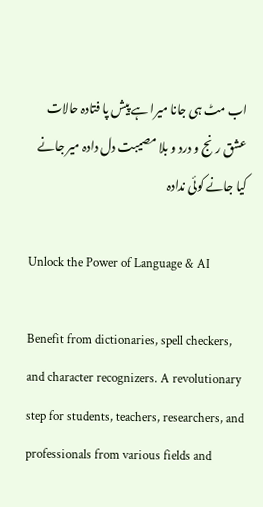اب مٹ ہی جانا میرا ہے پیش پا فتادہ حالات عشق رنج و درد و بلا مصیبت دل دادہ میر جانے کیا جانے کوئی ندادہ

Unlock the Power of Language & AI

Benefit from dictionaries, spell checkers, and character recognizers. A revolutionary step for students, teachers, researchers, and professionals from various fields and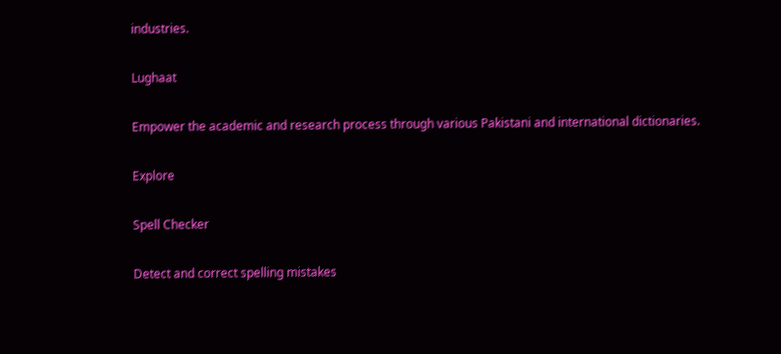industries.

Lughaat

Empower the academic and research process through various Pakistani and international dictionaries.

Explore

Spell Checker

Detect and correct spelling mistakes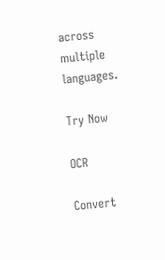across multiple languages.

Try Now

OCR

Convert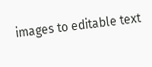images to editable text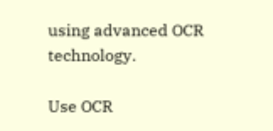using advanced OCR technology.

Use OCR